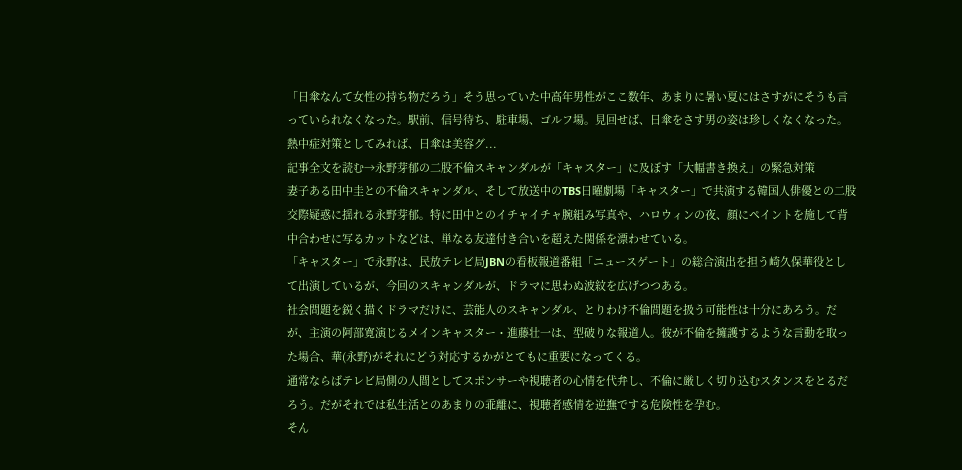「日傘なんて女性の持ち物だろう」そう思っていた中高年男性がここ数年、あまりに暑い夏にはさすがにそうも言っていられなくなった。駅前、信号待ち、駐車場、ゴルフ場。見回せば、日傘をさす男の姿は珍しくなくなった。熱中症対策としてみれば、日傘は美容グ...
記事全文を読む→永野芽郁の二股不倫スキャンダルが「キャスター」に及ぼす「大幅書き換え」の緊急対策
妻子ある田中圭との不倫スキャンダル、そして放送中のTBS日曜劇場「キャスター」で共演する韓国人俳優との二股交際疑惑に揺れる永野芽郁。特に田中とのイチャイチャ腕組み写真や、ハロウィンの夜、顔にペイントを施して背中合わせに写るカットなどは、単なる友達付き合いを超えた関係を漂わせている。
「キャスター」で永野は、民放テレビ局JBNの看板報道番組「ニュースゲート」の総合演出を担う崎久保華役として出演しているが、今回のスキャンダルが、ドラマに思わぬ波紋を広げつつある。
社会問題を鋭く描くドラマだけに、芸能人のスキャンダル、とりわけ不倫問題を扱う可能性は十分にあろう。だが、主演の阿部寛演じるメインキャスター・進藤壮一は、型破りな報道人。彼が不倫を擁護するような言動を取った場合、華(永野)がそれにどう対応するかがとてもに重要になってくる。
通常ならばテレビ局側の人間としてスポンサーや視聴者の心情を代弁し、不倫に厳しく切り込むスタンスをとるだろう。だがそれでは私生活とのあまりの乖離に、視聴者感情を逆撫でする危険性を孕む。
そん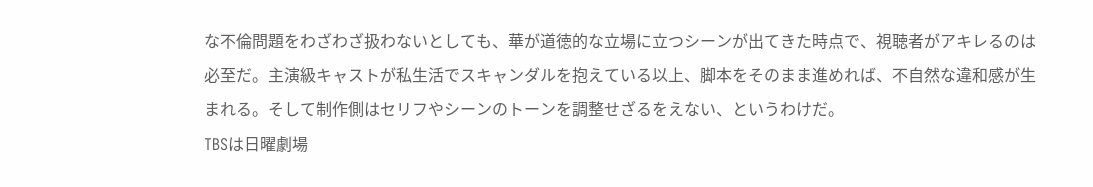な不倫問題をわざわざ扱わないとしても、華が道徳的な立場に立つシーンが出てきた時点で、視聴者がアキレるのは必至だ。主演級キャストが私生活でスキャンダルを抱えている以上、脚本をそのまま進めれば、不自然な違和感が生まれる。そして制作側はセリフやシーンのトーンを調整せざるをえない、というわけだ。
TBSは日曜劇場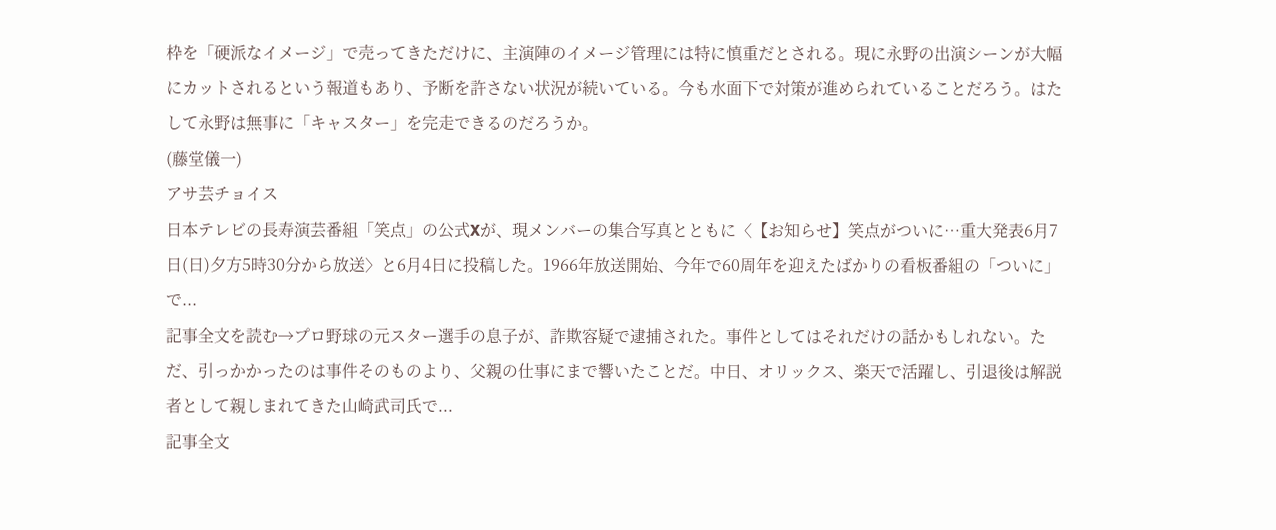枠を「硬派なイメージ」で売ってきただけに、主演陣のイメージ管理には特に慎重だとされる。現に永野の出演シーンが大幅にカットされるという報道もあり、予断を許さない状況が続いている。今も水面下で対策が進められていることだろう。はたして永野は無事に「キャスター」を完走できるのだろうか。
(藤堂儀一)
アサ芸チョイス
日本テレビの長寿演芸番組「笑点」の公式Xが、現メンバーの集合写真とともに〈【お知らせ】笑点がついに…重大発表6月7日(日)夕方5時30分から放送〉と6月4日に投稿した。1966年放送開始、今年で60周年を迎えたばかりの看板番組の「ついに」で...
記事全文を読む→プロ野球の元スター選手の息子が、詐欺容疑で逮捕された。事件としてはそれだけの話かもしれない。ただ、引っかかったのは事件そのものより、父親の仕事にまで響いたことだ。中日、オリックス、楽天で活躍し、引退後は解説者として親しまれてきた山崎武司氏で...
記事全文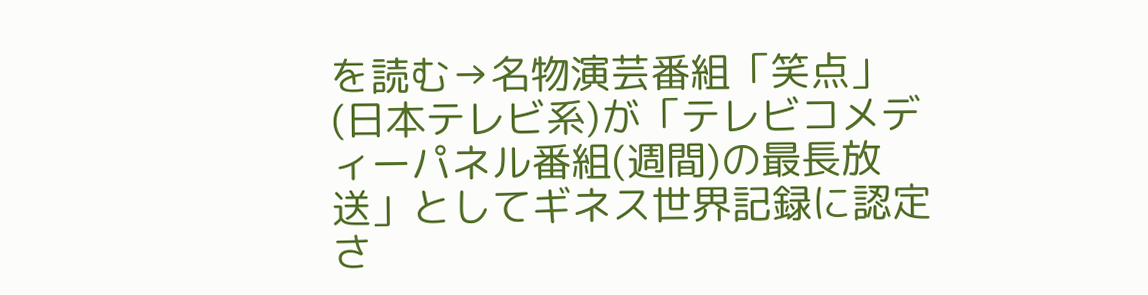を読む→名物演芸番組「笑点」(日本テレビ系)が「テレビコメディーパネル番組(週間)の最長放送」としてギネス世界記録に認定さ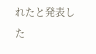れたと発表した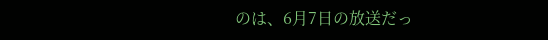のは、6月7日の放送だっ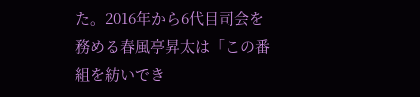た。2016年から6代目司会を務める春風亭昇太は「この番組を紡いでき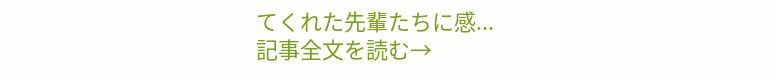てくれた先輩たちに感...
記事全文を読む→